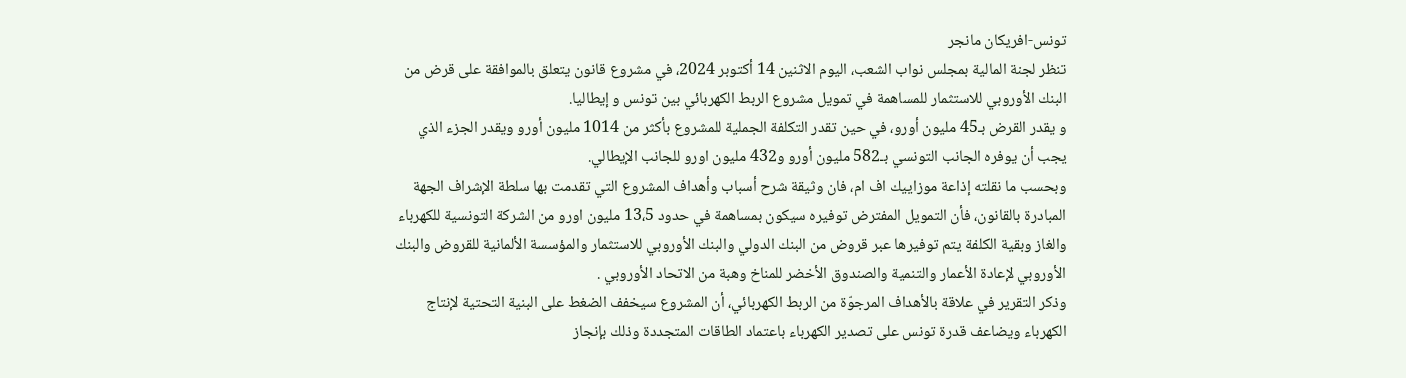تونس-افريكان مانجر
تنظر لجنة المالية بمجلس نواب الشعب، اليوم الاثنين 14 أكتوبر 2024، في مشروع قانون يتعلق بالموافقة على قرض من البنك الأوروبي للاستثمار للمساهمة في تمويل مشروع الربط الكهربائي بين تونس و إيطاليا.
و يقدر القرض بـ45 مليون أورو، في حين تقدر التكلفة الجملية للمشروع بأكثر من 1014 مليون أورو ويقدر الجزء الذي يجب أن يوفره الجانب التونسي بـ582 مليون أورو و432 مليون اورو للجانب الإيطالي.
وبحسب ما نقلته إذاعة موزاييك اف ام، فان وثيقة شرح أسباب وأهداف المشروع التي تقدمت بها سلطة الإشراف الجهة المبادرة بالقانون، فأن التمويل المفترض توفيره سيكون بمساهمة في حدود 13،5 مليون اورو من الشركة التونسية للكهرباء والغاز وبقية الكلفة يتم توفيرها عبر قروض من البنك الدولي والبنك الأوروبي للاستثمار والمؤسسة الألمانية للقروض والبنك الأوروبي لإعادة الأعمار والتنمية والصندوق الأخضر للمناخ وهبة من الاتحاد الأوروبي .
وذكر التقرير في علاقة بالأهداف المرجوّة من الربط الكهربائي، أن المشروع سيخفف الضغط على البنية التحتية لإنتاج الكهرباء ويضاعف قدرة تونس على تصدير الكهرباء باعتماد الطاقات المتجددة وذلك بإنجاز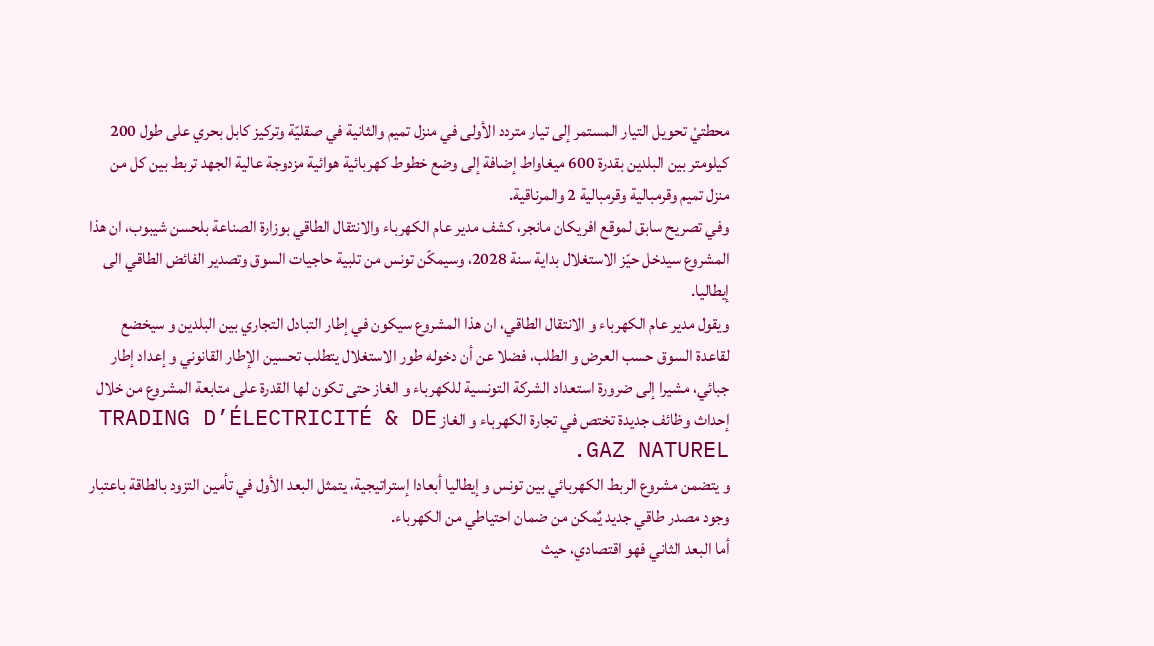محطتيْ تحويل التيار المستمر إلى تيار متردد الأولى في منزل تميم والثانية في صقليّة وتركيز كابل بحري على طول 200 كيلومتر بين البلدين بقدرة 600 ميغاواط إضافة إلى وضع خطوط كهربائية هوائية مزدوجة عالية الجهد تربط بين كل من منزل تميم وقرمبالية وقرمبالية 2 والمرناقية.
وفي تصريح سابق لموقع افريكان مانجر، كشف مدير عام الكهرباء والانتقال الطاقي بوزارة الصناعة بلحسن شيبوب، ان هذا المشروع سيدخل حيّز الاستغلال بداية سنة 2028، وسيمكّن تونس من تلبية حاجيات السوق وتصدير الفائض الطاقي الى إيطاليا.
ويقول مدير عام الكهرباء و الانتقال الطاقي، ان هذا المشروع سيكون في إطار التبادل التجاري بين البلدين و سيخضع لقاعدة السوق حسب العرض و الطلب، فضلا عن أن دخوله طور الاستغلال يتطلب تحسين الإطار القانوني و إعداد إطار جبائي، مشيرا إلى ضرورة استعداد الشركة التونسية للكهرباء و الغاز حتى تكون لها القدرة على متابعة المشروع من خلال إحداث وظائف جديدة تختص في تجارة الكهرباء و الغاز TRADING D’ÉLECTRICITÉ & DE GAZ NATUREL.
و يتضمن مشروع الربط الكهربائي بين تونس و إيطاليا أبعادا إستراتيجية، يتمثل البعد الأول في تأمين التزود بالطاقة باعتبار وجود مصدر طاقي جديد يٌمكن من ضمان احتياطي من الكهرباء.
أما البعد الثاني فهو اقتصادي، حيث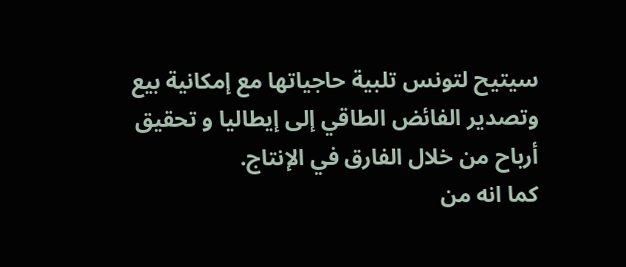سيتيح لتونس تلبية حاجياتها مع إمكانية بيع وتصدير الفائض الطاقي إلى إيطاليا و تحقيق أرباح من خلال الفارق في الإنتاج.
كما انه من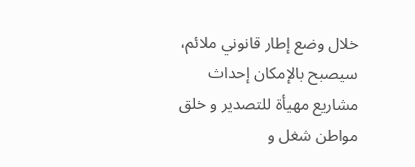خلال وضع إطار قانوني ملائم، سيصبح بالإمكان إحداث مشاريع مهيأة للتصدير و خلق مواطن شغل و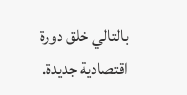بالتالي خلق دورة اقتصادية جديدة.